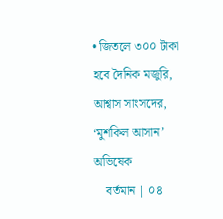• জিতলে ৩০০ টাকা হবে দৈনিক মজুরি, আশ্বাস সাংসদের, ‘মুশকিল আসান’ অভিষেক
    বর্তমান | ০৪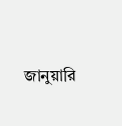জানুয়ারি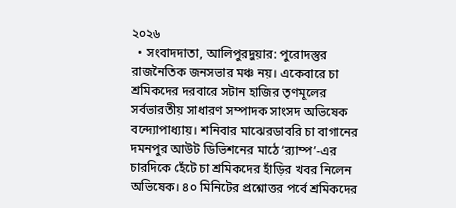২০২৬
  • সংবাদদাতা, আলিপুরদুয়ার: পুরোদস্তুর রাজনৈতিক জনসভার মঞ্চ নয়। একেবারে চা শ্রমিকদের দরবারে সটান হাজির তৃণমূলের সর্বভারতীয় সাধারণ সম্পাদক সাংসদ অভিষেক বন্দ্যোপাধ্যায়। শনিবার মাঝেরডাবরি চা বাগানের দমনপুর আউট ডিভিশনের মাঠে ‘র‌্যাম্প’-এর চারদিকে হেঁটে চা শ্রমিকদের হাঁড়ির খবর নিলেন অভিষেক। ৪০ মিনিটের প্রশ্নোত্তর পর্বে শ্রমিকদের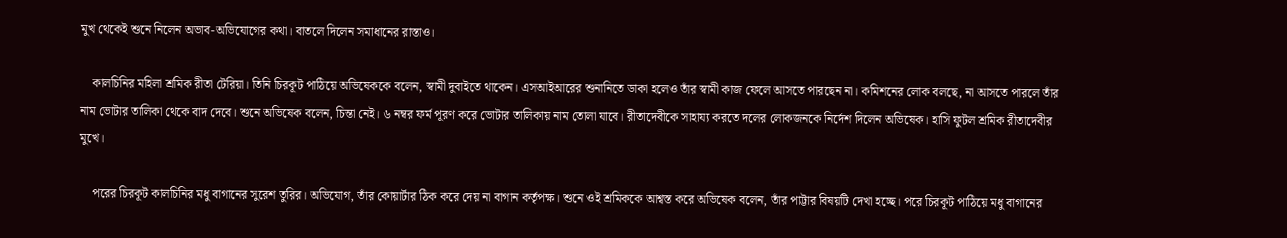মুখ থেকেই শুনে নিলেন অভাব-অভিযোগের কথা। বাতলে দিলেন সমাধানের রাস্তাও।

    কালচিনির মহিলা শ্রমিক রীতা টেরিয়া। তিনি চিরকূট পাঠিয়ে অভিষেককে বলেন, স্বামী দুবাইতে থাকেন। এসআইআরের শুনানিতে ডাকা হলেও তাঁর স্বামী কাজ ফেলে আসতে পারছেন না। কমিশনের লোক বলছে, না আসতে পারলে তাঁর নাম ভোটার তালিকা থেকে বাদ দেবে। শুনে অভিষেক বলেন, চিন্তা নেই। ৬ নম্বর ফর্ম পূরণ করে ভোটার তালিকায় নাম তোলা যাবে। রীতাদেবীকে সাহায্য করতে দলের লোকজনকে নির্দেশ দিলেন অভিষেক। হাসি ফুটল শ্রমিক রীতাদেবীর মুখে।

    পরের চিরকূট কালচিনির মধু বাগানের সুরেশ তুরির। অভিযোগ, তাঁর কোয়ার্টার ঠিক করে দেয় না বাগান কর্তৃপক্ষ। শুনে ওই শ্রমিককে আশ্বস্ত করে অভিষেক বলেন, তাঁর পাট্টার বিষয়টি দেখা হচ্ছে। পরে চিরকূট পাঠিয়ে মধু বাগানের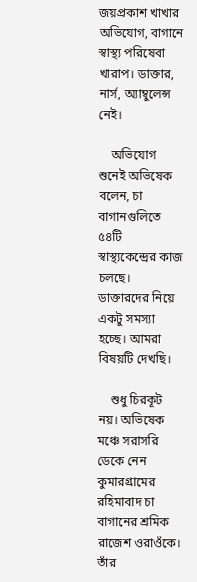জয়প্রকাশ খাখার অভিযোগ, বাগানে স্বাস্থ্য পরিষেবা খারাপ। ডাক্তার, নার্স, অ্যাম্বুলেন্স নেই।

    অভিযোগ শুনেই অভিষেক বলেন, চা বাগানগুলিতে ৫৪টি স্বাস্থ্যকেন্দ্রের কাজ চলছে। ডাক্তারদের নিয়ে একটু সমস্যা হচ্ছে। আমরা বিষয়টি দেখছি।

    শুধু চিরকূট নয়। অভিষেক মঞ্চে সরাসরি ডেকে নেন কুমারগ্রামের রহিমাবাদ চা বাগানের শ্রমিক রাজেশ ওরাওঁকে। তাঁর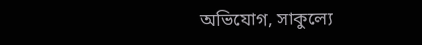অভিযোগ, সাকুল্যে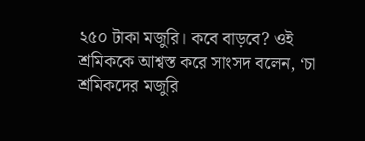২৫০ টাকা মজুরি। কবে বাড়বে? ওই শ্রমিককে আশ্বস্ত করে সাংসদ বলেন, ‘চা শ্রমিকদের মজুরি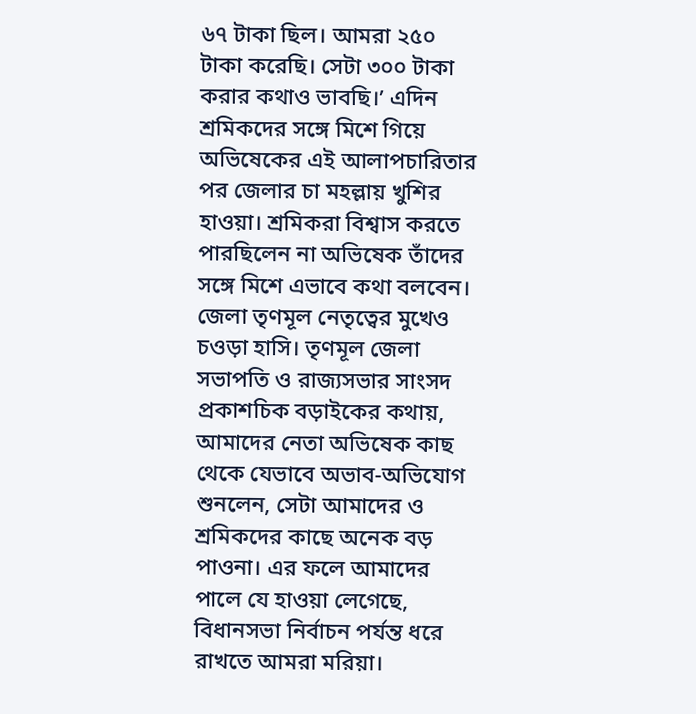৬৭ টাকা ছিল। আমরা ২৫০ টাকা করেছি। সেটা ৩০০ টাকা করার কথাও ভাবছি।’ এদিন শ্রমিকদের সঙ্গে মিশে গিয়ে অভিষেকের এই আলাপচারিতার পর জেলার চা মহল্লায় খুশির হাওয়া। শ্রমিকরা বিশ্বাস করতে পারছিলেন না অভিষেক তাঁদের সঙ্গে মিশে এভাবে কথা বলবেন। জেলা তৃণমূল নেতৃত্বের মুখেও চওড়া হাসি। তৃণমূল জেলা সভাপতি ও রাজ্যসভার সাংসদ প্রকাশচিক বড়াইকের কথায়, আমাদের নেতা অভিষেক কাছ থেকে যেভাবে অভাব-অভিযোগ শুনলেন, সেটা আমাদের ও শ্রমিকদের কাছে অনেক বড় পাওনা। এর ফলে আমাদের পালে যে হাওয়া লেগেছে, বিধানসভা নির্বাচন পর্যন্ত ধরে রাখতে আমরা মরিয়া।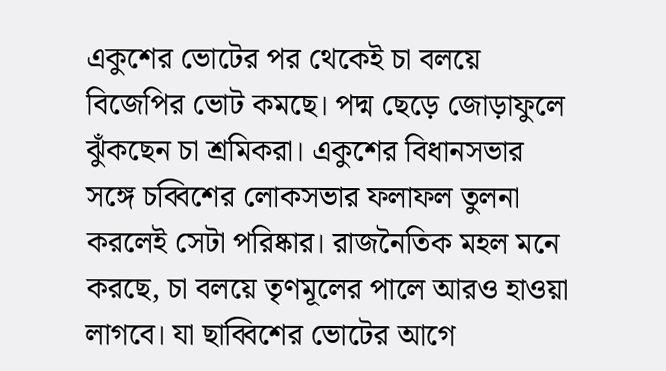একুশের ভোটের পর থেকেই চা বলয়ে বিজেপির ভোট কমছে। পদ্ম ছেড়ে জোড়াফুলে ঝুঁকছেন চা শ্রমিকরা। একুশের বিধানসভার সঙ্গে চব্বিশের লোকসভার ফলাফল তুলনা করলেই সেটা পরিষ্কার। রাজনৈতিক মহল মনে করছে, চা বলয়ে তৃণমূলের পালে আরও হাওয়া লাগবে। যা ছাব্বিশের ভোটের আগে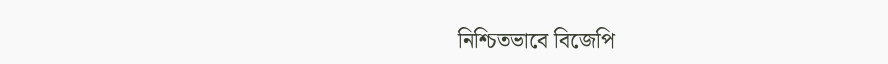নিশ্চিতভাবে বিজেপি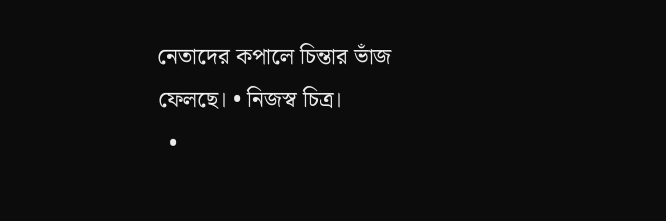নেতাদের কপালে চিন্তার ভাঁজ ফেলছে। • নিজস্ব চিত্র।
  •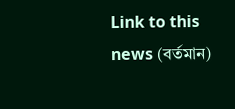Link to this news (বর্তমান)